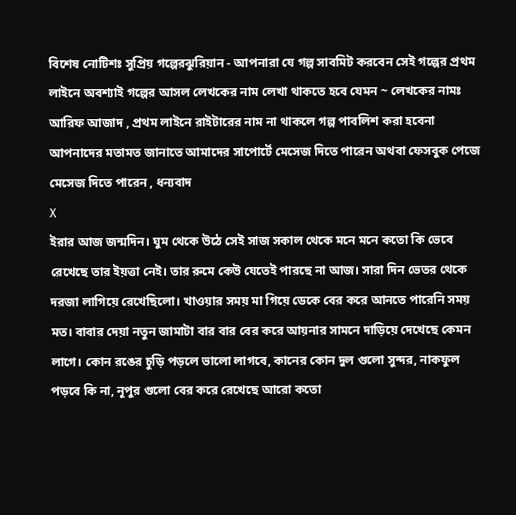বিশেষ নোটিশঃ সুপ্রিয় গল্পেরঝুরিয়ান - আপনারা যে গল্প সাবমিট করবেন সেই গল্পের প্রথম লাইনে অবশ্যাই গল্পের আসল লেখকের নাম লেখা থাকতে হবে যেমন ~ লেখকের নামঃ আরিফ আজাদ , প্রথম লাইনে রাইটারের নাম না থাকলে গল্প পাবলিশ করা হবেনা
আপনাদের মতামত জানাতে আমাদের সাপোর্টে মেসেজ দিতে পারেন অথবা ফেসবুক পেজে মেসেজ দিতে পারেন , ধন্যবাদ
X
ইরার আজ জন্মদিন। ঘুম থেকে উঠে সেই সাজ সকাল থেকে মনে মনে কতো কি ভেবে রেখেছে তার ইয়ত্তা নেই। তার রুমে কেউ যেতেই পারছে না আজ। সারা দিন ভেতর থেকে দরজা লাগিয়ে রেখেছিলো। খাওয়ার সময় মা গিয়ে ডেকে বের করে আনতে পারেনি সময় মত। বাবার দেয়া নতুন জামাটা বার বার বের করে আয়নার সামনে দাড়িয়ে দেখেছে কেমন লাগে। কোন রঙের চুড়ি পড়লে ভালো লাগবে, কানের কোন দুল গুলো সুন্দর, নাকফুল পড়বে কি না, নূপুর গুলো বের করে রেখেছে আরো কতো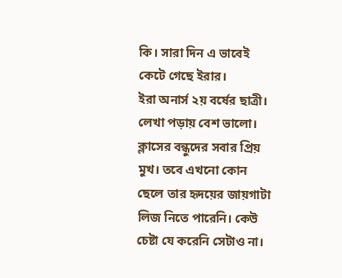কি। সারা দিন এ ভাবেই কেটে গেছে ইরার।
ইরা অনার্স ২য় বর্ষের ছাত্রী। লেখা পড়ায় বেশ ভালো। ক্লাসের বন্ধুদের সবার প্রিয় মুখ। তবে এখনো কোন ছেলে তার হৃদয়ের জায়গাটা লিজ নিতে পারেনি। কেউ চেষ্টা যে করেনি সেটাও না।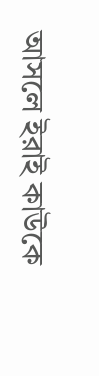আসলে ইরাই কাউকে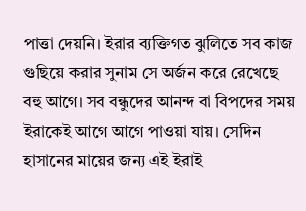পাত্তা দেয়নি। ইরার ব্যক্তিগত ঝুলিতে সব কাজ গুছিয়ে করার সুনাম সে অর্জন করে রেখেছে বহু আগে। সব বন্ধুদের আনন্দ বা বিপদের সময় ইরাকেই আগে আগে পাওয়া যায়। সেদিন হাসানের মায়ের জন্য এই ইরাই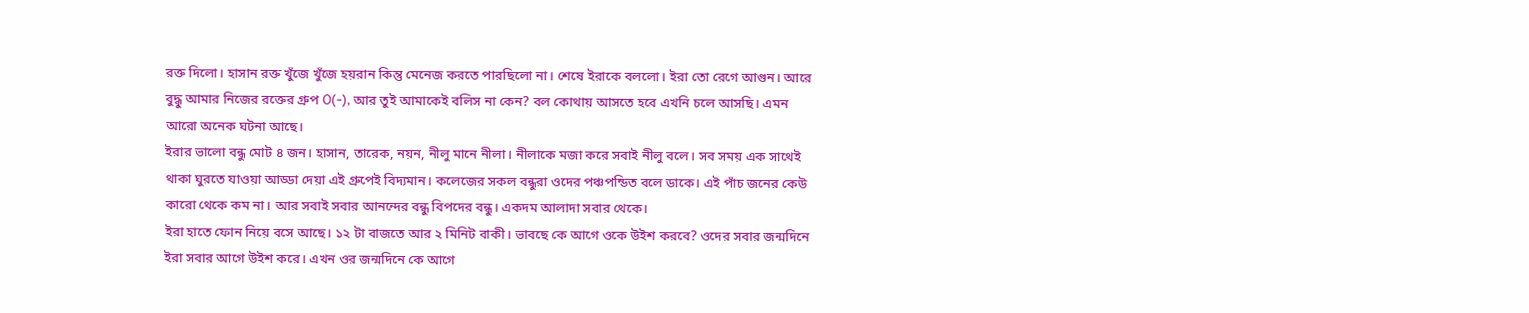রক্ত দিলো। হাসান রক্ত খুঁজে খুঁজে হয়রান কিন্তু মেনেজ করতে পারছিলো না। শেষে ইরাকে বললো। ইরা তো রেগে আগুন। আরে বুদ্ধু আমার নিজের রক্তের গ্রুপ O(-), আর তুই আমাকেই বলিস না কেন? বল কোথায় আসতে হবে এখনি চলে আসছি। এমন আরো অনেক ঘটনা আছে।
ইরার ভালো বন্ধু মোট ৪ জন। হাসান, তারেক, নয়ন, নীলু মানে নীলা। নীলাকে মজা করে সবাই নীলু বলে। সব সময় এক সাথেই থাকা ঘুরতে যাওয়া আড্ডা দেয়া এই গ্রুপেই বিদ্যমান। কলেজের সকল বন্ধুরা ওদের পঞ্চপন্ডিত বলে ডাকে। এই পাঁচ জনের কেউ কারো থেকে কম না। আর সবাই সবার আনন্দের বন্ধু বিপদের বন্ধু। একদম আলাদা সবার থেকে।
ইরা হাতে ফোন নিয়ে বসে আছে। ১২ টা বাজতে আর ২ মিনিট বাকী। ভাবছে কে আগে ওকে উইশ করবে? ওদের সবার জন্মদিনে ইরা সবার আগে উইশ করে। এখন ওর জন্মদিনে কে আগে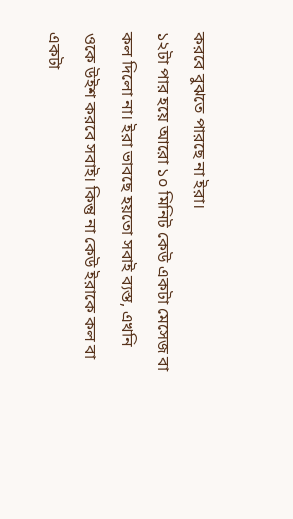করবে বুঝতে পারছে না ইরা।
১২টা পার হয়ে আরো ১০ মিনিট কেউ একটা মেসেজ বা কল দিলো না। ইরা ভাবছে হয়তো সবাই ব্যস্ত, এখনি ওকে উইশ করবে সবাই। কিন্তু না কেউ ইরাকে কল বা একটা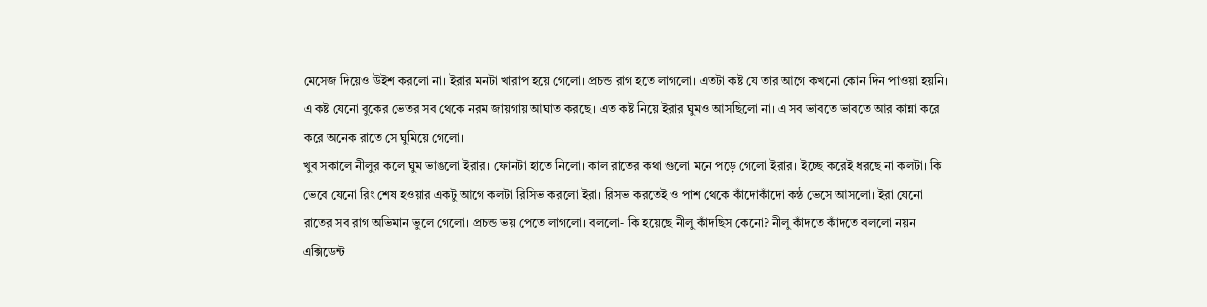মেসেজ দিয়েও উইশ করলো না। ইরার মনটা খারাপ হয়ে গেলো। প্রচন্ড রাগ হতে লাগলো। এতটা কষ্ট যে তার আগে কখনো কোন দিন পাওয়া হয়নি। এ কষ্ট যেনো বুকের ভেতর সব থেকে নরম জায়গায় আঘাত করছে। এত কষ্ট নিয়ে ইরার ঘুমও আসছিলো না। এ সব ভাবতে ভাবতে আর কান্না করে করে অনেক রাতে সে ঘুমিয়ে গেলো।
খুব সকালে নীলুর কলে ঘুম ভাঙলো ইরার। ফোনটা হাতে নিলো। কাল রাতের কথা গুলো মনে পড়ে গেলো ইরার। ইচ্ছে করেই ধরছে না কলটা। কি ভেবে যেনো রিং শেষ হওয়ার একটু আগে কলটা রিসিভ করলো ইরা। রিসভ করতেই ও পাশ থেকে কাঁদোকাঁদো কন্ঠ ভেসে আসলো। ইরা যেনো রাতের সব রাগ অভিমান ভুলে গেলো। প্রচন্ড ভয় পেতে লাগলো। বললো- কি হয়েছে নীলু কাঁদছিস কেনো? নীলু কাঁদতে কাঁদতে বললো নয়ন এক্সিডেন্ট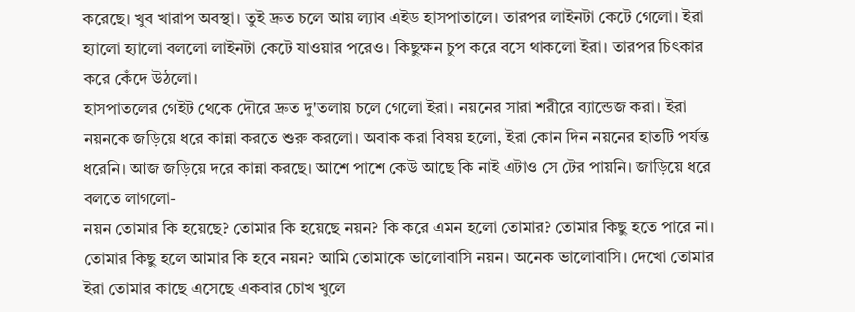করেছে। খুব খারাপ অবস্থা। তুই দ্রুত চলে আয় ল্যাব এইড হাসপাতালে। তারপর লাইনটা কেটে গেলো। ইরা হ্যালো হ্যালো বললো লাইনটা কেটে যাওয়ার পরেও। কিছুক্ষন চুপ করে বসে থাকলো ইরা। তারপর চিৎকার করে কেঁদে উঠলো।
হাসপাতলের গেইট থেকে দৌরে দ্রুত দু'তলায় চলে গেলো ইরা। নয়নের সারা শরীরে ব্যান্ডেজ করা। ইরা নয়নকে জড়িয়ে ধরে কান্না করতে শুরু করলো। অবাক করা বিষয় হলো, ইরা কোন দিন নয়নের হাতটি পর্যন্ত ধরেনি। আজ জড়িয়ে দরে কান্না করছে। আশে পাশে কেউ আছে কি নাই এটাও সে টের পায়নি। জাড়িয়ে ধরে বলতে লাগলো-
নয়ন তোমার কি হয়েছে? তোমার কি হয়েছে নয়ন? কি করে এমন হলো তোমার? তোমার কিছু হতে পারে না। তোমার কিছু হলে আমার কি হবে নয়ন? আমি তোমাকে ভালোবাসি নয়ন। অনেক ভালোবাসি। দেখো তোমার ইরা তোমার কাছে এসেছে একবার চোখ খুলে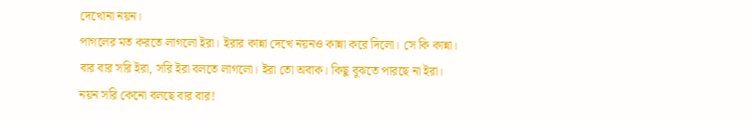দেখোনা নয়ন।
পাগলের মত করতে লাগলো ইরা। ইরার কান্না দেখে নয়নও কান্না করে দিলো। সে কি কান্না। বার বার সরি ইরা, সরি ইরা বলতে লাগলো। ইরা তো অবাক। কিছু বুঝতে পারছে না ইরা। নয়ন সরি কেনো বলছে বার বার!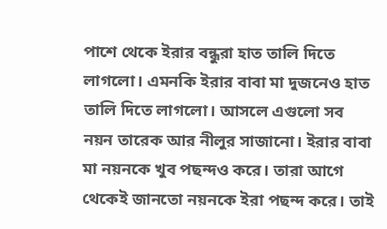পাশে থেকে ইরার বন্ধুরা হাত তালি দিতে লাগলো। এমনকি ইরার বাবা মা দুজনেও হাত তালি দিতে লাগলো। আসলে এগুলো সব নয়ন তারেক আর নীলুর সাজানো। ইরার বাবা মা নয়নকে খুব পছন্দও করে। তারা আগে থেকেই জানতো নয়নকে ইরা পছন্দ করে। তাই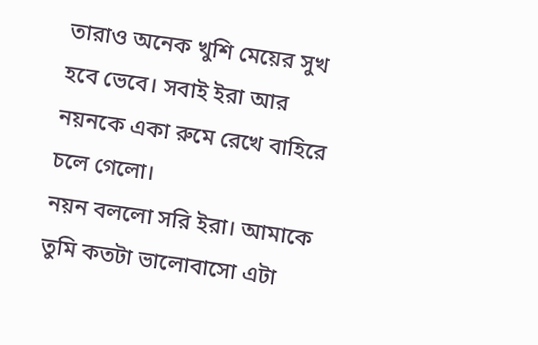তারাও অনেক খুশি মেয়ের সুখ হবে ভেবে। সবাই ইরা আর নয়নকে একা রুমে রেখে বাহিরে চলে গেলো।
নয়ন বললো সরি ইরা। আমাকে তুমি কতটা ভালোবাসো এটা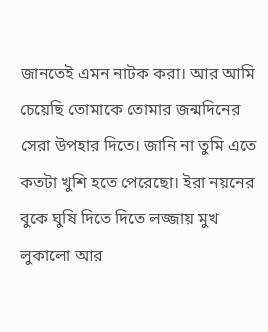জানতেই এমন নাটক করা। আর আমি চেয়েছি তোমাকে তোমার জন্মদিনের সেরা উপহার দিতে। জানি না তুমি এতে কতটা খুশি হতে পেরেছো। ইরা নয়নের বুকে ঘুষি দিতে দিতে লজ্জায় মুখ লুকালো আর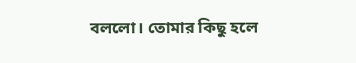বললো। তোমার কিছু হলে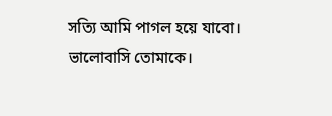সত্যি আমি পাগল হয়ে যাবো। ভালোবাসি তোমাকে।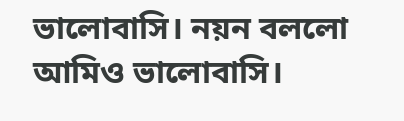ভালোবাসি। নয়ন বললো আমিও ভালোবাসি।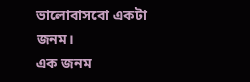ভালোবাসবো একটা জনম।
এক জনম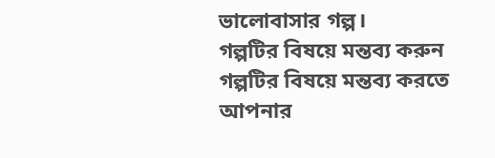ভালোবাসার গল্প।
গল্পটির বিষয়ে মন্তব্য করুন
গল্পটির বিষয়ে মন্তব্য করতে আপনার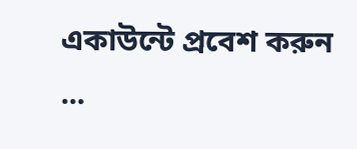একাউন্টে প্রবেশ করুন ...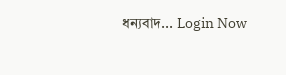ধন্যবাদ... Login Now